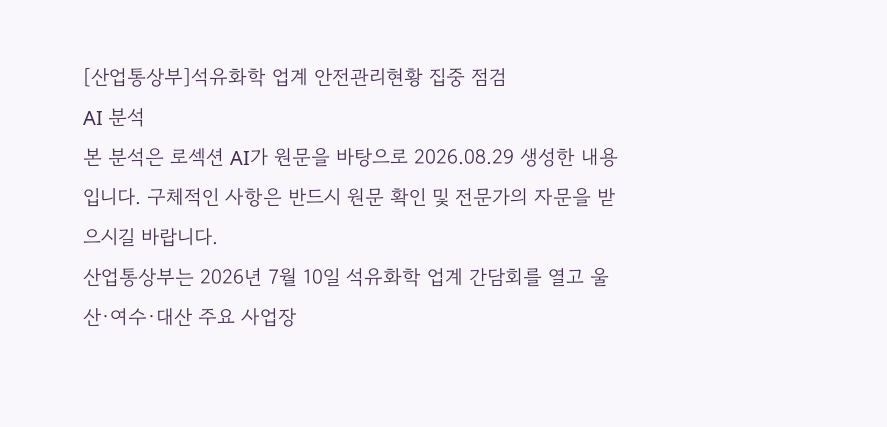[산업통상부]석유화학 업계 안전관리현황 집중 점검
AI 분석
본 분석은 로섹션 AI가 원문을 바탕으로 2026.08.29 생성한 내용입니다. 구체적인 사항은 반드시 원문 확인 및 전문가의 자문을 받으시길 바랍니다.
산업통상부는 2026년 7월 10일 석유화학 업계 간담회를 열고 울산·여수·대산 주요 사업장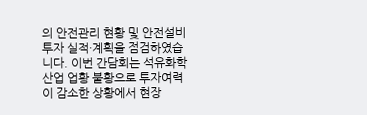의 안전관리 현황 및 안전설비 투자 실적·계획을 점검하였습니다. 이번 간담회는 석유화학산업 업황 불황으로 투자여력이 감소한 상황에서 현장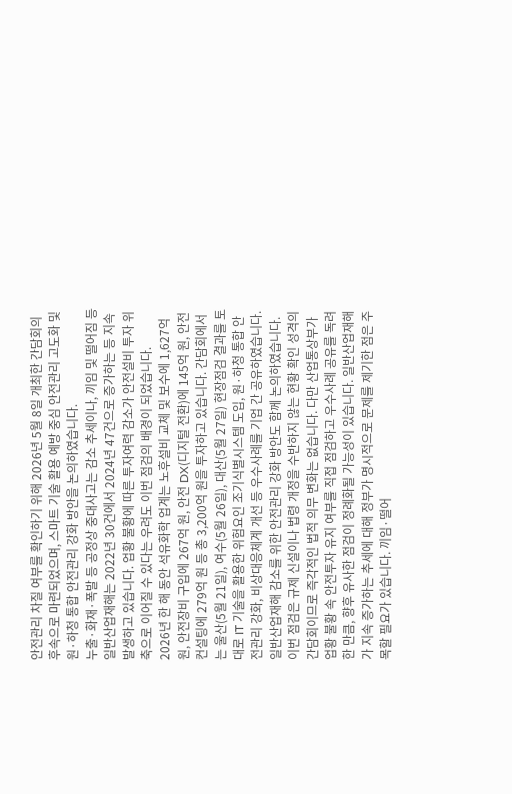안전관리 차질 여부를 확인하기 위해 2026년 5월 8일 개최한 간담회의 후속으로 마련되었으며, 스마트 기술 활용 예방 중심 안전관리 고도화 및 원·하청 통합 안전관리 강화 방안을 논의하였습니다.
누출·화재·폭발 등 공정상 중대사고는 감소 추세이나, 끼임 및 떨어짐 등 일반산업재해는 2022년 30건에서 2024년 47건으로 증가하는 등 지속 발생하고 있습니다. 업황 불황에 따른 투자여력 감소가 안전설비 투자 위축으로 이어질 수 있다는 우려도 이번 점검의 배경이 되었습니다.
2026년 한 해 동안 석유화학 업계는 노후설비 교체 및 보수에 1,627억 원, 안전장비 구입에 267억 원, 안전 DX(디지털 전환)에 145억 원, 안전 컨설팅에 279억 원 등 총 3,200억 원을 투자하고 있습니다. 간담회에서는 울산(5월 21일), 여수(5월 26일), 대산(5월 27일) 현장점검 결과를 토대로 IT 기술을 활용한 위험요인 조기식별시스템 도입, 원·하청 통합 안전관리 강화, 비상대응체계 개선 등 우수사례를 기업 간 공유하였습니다. 일반산업재해 감소를 위한 안전관리 강화 방안도 함께 논의하였습니다.
이번 점검은 규제 신설이나 법령 개정을 수반하지 않는 현황 확인 성격의 간담회이므로 즉각적인 법적 의무 변화는 없습니다. 다만 산업통상부가 업황 불황 속 안전투자 유지 여부를 직접 점검하고 우수사례 공유를 독려한 만큼, 향후 유사한 점검이 정례화될 가능성이 있습니다. 일반산업재해가 지속 증가하는 추세에 대해 정부가 명시적으로 문제를 제기한 점은 주목할 필요가 있습니다. 끼임·떨어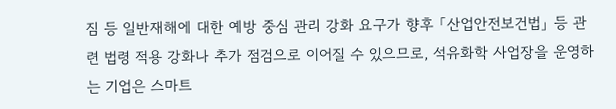짐 등 일반재해에 대한 예방 중심 관리 강화 요구가 향후 「산업안전보건법」 등 관련 법령 적용 강화나 추가 점검으로 이어질 수 있으므로, 석유화학 사업장을 운영하는 기업은 스마트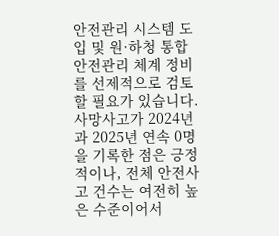안전관리 시스템 도입 및 원·하청 통합 안전관리 체계 정비를 선제적으로 검토할 필요가 있습니다. 사망사고가 2024년과 2025년 연속 0명을 기록한 점은 긍정적이나, 전체 안전사고 건수는 여전히 높은 수준이어서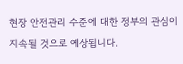현장 안전관리 수준에 대한 정부의 관심이 지속될 것으로 예상됩니다.